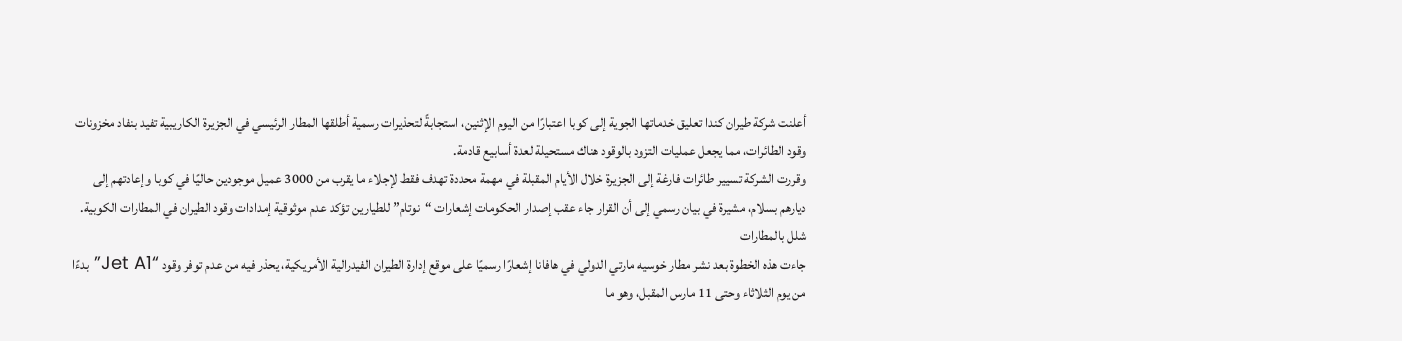أعلنت شركة طيران كندا تعليق خدماتها الجوية إلى كوبا اعتبارًا من اليوم الإثنين، استجابةً لتحذيرات رسمية أطلقها المطار الرئيسي في الجزيرة الكاريبية تفيد بنفاد مخزونات وقود الطائرات، مما يجعل عمليات التزود بالوقود هناك مستحيلة لعدة أسابيع قادمة.
وقررت الشركة تسيير طائرات فارغة إلى الجزيرة خلال الأيام المقبلة في مهمة محددة تهدف فقط لإجلاء ما يقرب من 3000 عميل موجودين حاليًا في كوبا وإعادتهم إلى ديارهم بسلام، مشيرة في بيان رسمي إلى أن القرار جاء عقب إصدار الحكومات إشعارات “نوتام” للطيارين تؤكد عدم موثوقية إمدادات وقود الطيران في المطارات الكوبية.
شلل بالمطارات
جاءت هذه الخطوة بعد نشر مطار خوسيه مارتي الدولي في هافانا إشعارًا رسميًا على موقع إدارة الطيران الفيدرالية الأمريكية، يحذر فيه من عدم توفر وقود “Jet A1” بدءًا من يوم الثلاثاء وحتى 11 مارس المقبل، وهو ما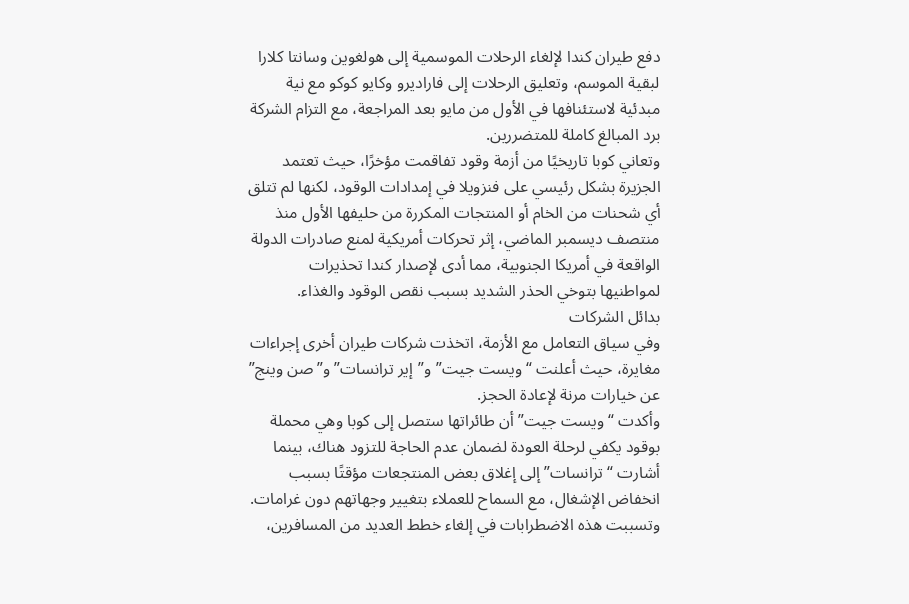دفع طيران كندا لإلغاء الرحلات الموسمية إلى هولغوين وسانتا كلارا لبقية الموسم، وتعليق الرحلات إلى فاراديرو وكايو كوكو مع نية مبدئية لاستئنافها في الأول من مايو بعد المراجعة، مع التزام الشركة برد المبالغ كاملة للمتضررين.
وتعاني كوبا تاريخيًا من أزمة وقود تفاقمت مؤخرًا، حيث تعتمد الجزيرة بشكل رئيسي على فنزويلا في إمدادات الوقود، لكنها لم تتلق أي شحنات من الخام أو المنتجات المكررة من حليفها الأول منذ منتصف ديسمبر الماضي، إثر تحركات أمريكية لمنع صادرات الدولة الواقعة في أمريكا الجنوبية، مما أدى لإصدار كندا تحذيرات لمواطنيها بتوخي الحذر الشديد بسبب نقص الوقود والغذاء.
بدائل الشركات
وفي سياق التعامل مع الأزمة، اتخذت شركات طيران أخرى إجراءات مغايرة، حيث أعلنت “ويست جيت” و”إير ترانسات” و”صن وينج” عن خيارات مرنة لإعادة الحجز.
وأكدت “ويست جيت” أن طائراتها ستصل إلى كوبا وهي محملة بوقود يكفي لرحلة العودة لضمان عدم الحاجة للتزود هناك، بينما أشارت “ترانسات” إلى إغلاق بعض المنتجعات مؤقتًا بسبب انخفاض الإشغال، مع السماح للعملاء بتغيير وجهاتهم دون غرامات.
وتسببت هذه الاضطرابات في إلغاء خطط العديد من المسافرين،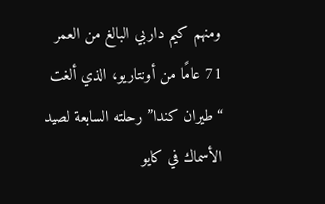ومنهم كيم داربي البالغ من العمر 71 عامًا من أونتاريو، الذي ألغت “طيران كندا” رحلته السابعة لصيد الأسماك في كايو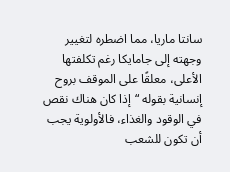سانتا ماريا، مما اضطره لتغيير وجهته إلى جامايكا رغم تكلفتها الأعلى، معلقًا على الموقف بروح إنسانية بقوله “إذا كان هناك نقص في الوقود والغذاء، فالأولوية يجب أن تكون للشعب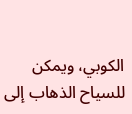الكوبي، ويمكن للسياح الذهاب إلى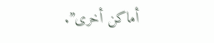أماكن أخرى”.